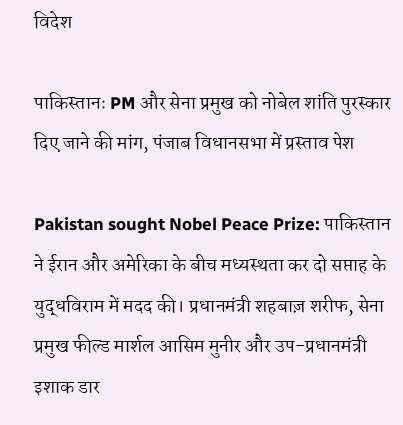विदेश

पाकिस्तानः PM और सेना प्रमुख को नोबेल शांति पुरस्कार दिए जाने की मांग, पंजाब विधानसभा में प्रस्ताव पेश

Pakistan sought Nobel Peace Prize: पाकिस्तान ने ईरान और अमेरिका के बीच मध्यस्थता कर दो सप्ताह के युद्धविराम में मदद की। प्रधानमंत्री शहबाज़ शरीफ, सेना प्रमुख फील्ड मार्शल आसिम मुनीर और उप-प्रधानमंत्री इशाक डार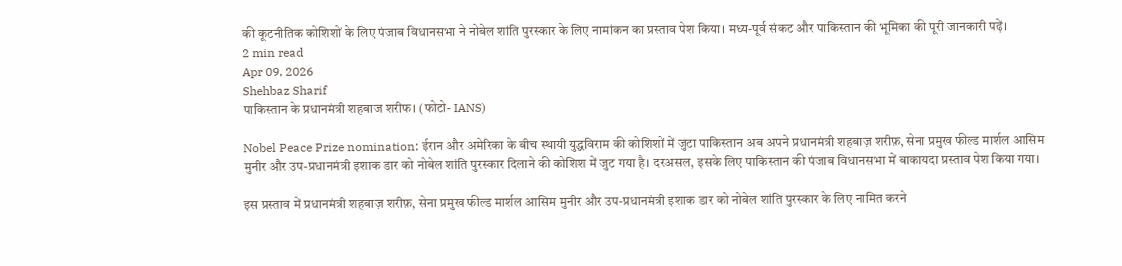की कूटनीतिक कोशिशों के लिए पंजाब विधानसभा ने नोबेल शांति पुरस्कार के लिए नामांकन का प्रस्ताव पेश किया। मध्य-पूर्व संकट और पाकिस्तान की भूमिका की पूरी जानकारी पढ़ें।
2 min read
Apr 09, 2026
Shehbaz Sharif
पाकिस्तान के प्रधानमंत्री शहबाज शरीफ। (फोटो- IANS)

Nobel Peace Prize nomination: ईरान और अमेरिका के बीच स्थायी युद्धविराम की कोशिशों में जुटा पाकिस्तान अब अपने प्रधानमंत्री शहबाज़ शरीफ़, सेना प्रमुख फील्ड मार्शल आसिम मुनीर और उप-प्रधानमंत्री इशाक डार को नोबेल शांति पुरस्कार दिलाने की कोशिश में जुट गया है। दरअसल, इसके लिए पाकिस्तान की पंजाब विधानसभा में बाकायदा प्रस्ताव पेश किया गया।

इस प्रस्ताव में प्रधानमंत्री शहबाज़ शरीफ़, सेना प्रमुख फील्ड मार्शल आसिम मुनीर और उप-प्रधानमंत्री इशाक डार को नोबेल शांति पुरस्कार के लिए नामित करने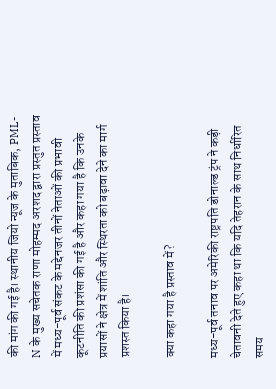की मांग की गई है। स्थानीय जियो न्यूज के मुताबिक, PML-N के मुख्य सचेतक राणा मोहम्मद अरशद द्वारा प्रस्तुत प्रस्ताव में मध्य-पूर्व संकट के मद्देनजर तीनों नेताओं की प्रभावी कूटनीति की प्रशंसा की गई है और कहा गया है कि उनके प्रयासों ने क्षेत्र में शांति और स्थिरता को बढ़ावा देने का मार्ग प्रशस्त किया है।

क्या कहा गया है प्रस्ताव में?

मध्य-पूर्व तनाव पर अमेरिकी राष्ट्रपति डोनाल्ड ट्रंप ने कड़ी चेतावनी देते हुए कहा था कि यदि तेहरान के साथ निर्धारित समय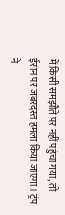में किसी समझौते पर नहीं पहुंचा गया, तो ईरान पर जबरदस्त हमला किया जाएगा। ट्रंप ने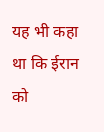यह भी कहा था कि ईरान को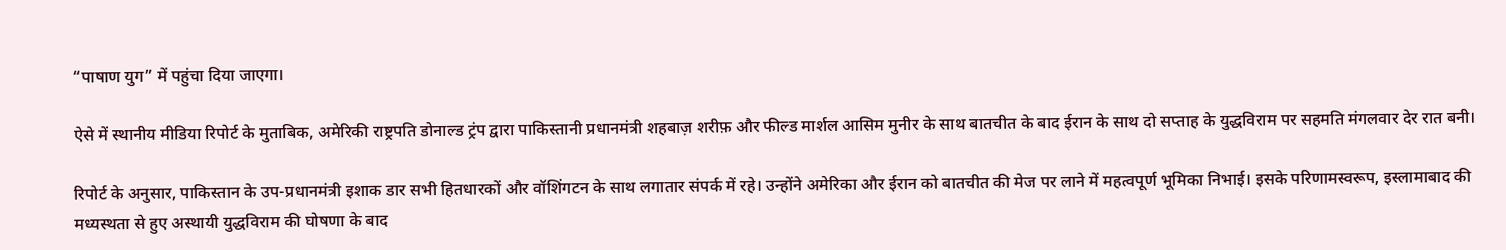“पाषाण युग” में पहुंचा दिया जाएगा।

ऐसे में स्थानीय मीडिया रिपोर्ट के मुताबिक, अमेरिकी राष्ट्रपति डोनाल्ड ट्रंप द्वारा पाकिस्तानी प्रधानमंत्री शहबाज़ शरीफ़ और फील्ड मार्शल आसिम मुनीर के साथ बातचीत के बाद ईरान के साथ दो सप्ताह के युद्धविराम पर सहमति मंगलवार देर रात बनी।

रिपोर्ट के अनुसार, पाकिस्तान के उप-प्रधानमंत्री इशाक डार सभी हितधारकों और वॉशिंगटन के साथ लगातार संपर्क में रहे। उन्होंने अमेरिका और ईरान को बातचीत की मेज पर लाने में महत्वपूर्ण भूमिका निभाई। इसके परिणामस्वरूप, इस्लामाबाद की मध्यस्थता से हुए अस्थायी युद्धविराम की घोषणा के बाद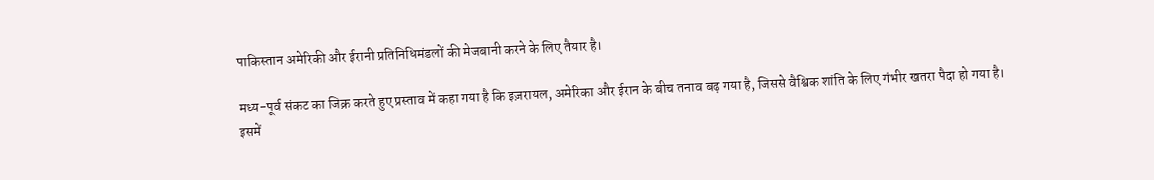पाकिस्तान अमेरिकी और ईरानी प्रतिनिधिमंडलों की मेजबानी करने के लिए तैयार है।

मध्य-पूर्व संकट का जिक्र करते हुए प्रस्ताव में कहा गया है कि इज़रायल, अमेरिका और ईरान के बीच तनाव बढ़ गया है, जिससे वैश्विक शांति के लिए गंभीर खतरा पैदा हो गया है। इसमें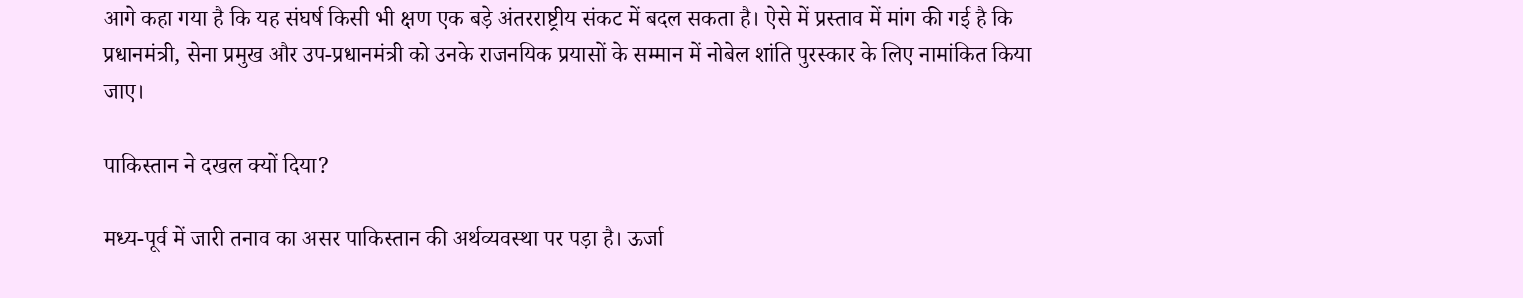आगे कहा गया है कि यह संघर्ष किसी भी क्षण एक बड़े अंतरराष्ट्रीय संकट में बदल सकता है। ऐसे में प्रस्ताव में मांग की गई है कि प्रधानमंत्री, सेना प्रमुख और उप-प्रधानमंत्री को उनके राजनयिक प्रयासों के सम्मान में नोबेल शांति पुरस्कार के लिए नामांकित किया जाए।

पाकिस्तान ने दखल क्यों दिया?

मध्य-पूर्व में जारी तनाव का असर पाकिस्तान की अर्थव्यवस्था पर पड़ा है। ऊर्जा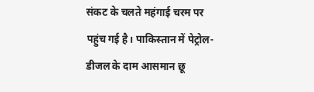संकट के चलते महंगाई चरम पर पहुंच गई है। पाकिस्तान में पेट्रोल-डीजल के दाम आसमान छू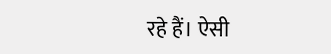रहे हैं। ऐसी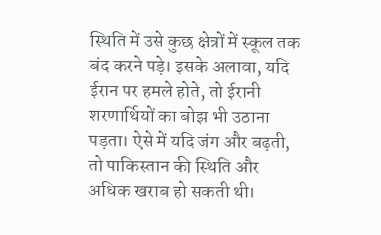स्थिति में उसे कुछ क्षेत्रों में स्कूल तक बंद करने पड़े। इसके अलावा, यदि ईरान पर हमले होते, तो ईरानी शरणार्थियों का बोझ भी उठाना पड़ता। ऐसे में यदि जंग और बढ़ती, तो पाकिस्तान की स्थिति और अधिक खराब हो सकती थी।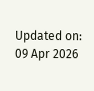Updated on:
09 Apr 2026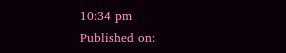10:34 pm
Published on: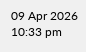09 Apr 2026 10:33 pm